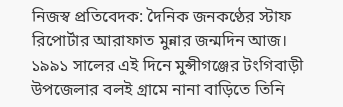নিজস্ব প্রতিবেদক: দৈনিক জনকণ্ঠের স্টাফ রিপোর্টার আরাফাত মুন্নার জন্মদিন আজ। ১৯৯১ সালের এই দিনে মুন্সীগঞ্জের টংগিবাড়ী উপজেলার বলই গ্রামে নানা বাড়িতে তিনি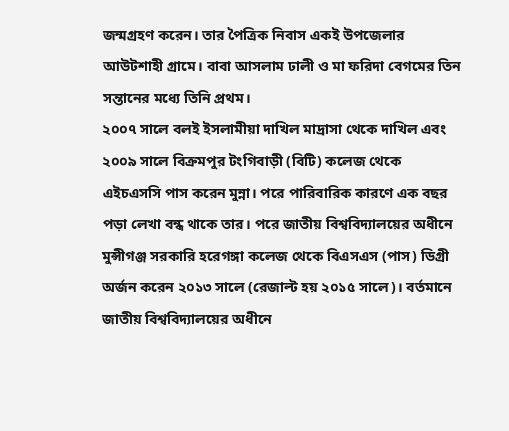জন্মগ্রহণ করেন। তার পৈত্রিক নিবাস একই উপজেলার আউটশাহী গ্রামে। বাবা আসলাম ঢালী ও মা ফরিদা বেগমের তিন সন্তানের মধ্যে তিনি প্রথম।
২০০৭ সালে বলই ইসলামীয়া দাখিল মাদ্রাসা থেকে দাখিল এবং ২০০৯ সালে বিক্রমপুর টংগিবাড়ী (বিটি) কলেজ থেকে এইচএসসি পাস করেন মুন্না। পরে পারিবারিক কারণে এক বছর পড়া লেখা বন্ধ থাকে তার। পরে জাতীয় বিশ্ববিদ্যালয়ের অধীনে মুন্সীগঞ্জ সরকারি হরেগঙ্গা কলেজ থেকে বিএসএস (পাস) ডিগ্রী অর্জন করেন ২০১৩ সালে (রেজাল্ট হয় ২০১৫ সালে)। বর্তমানে জাতীয় বিশ্ববিদ্যালয়ের অধীনে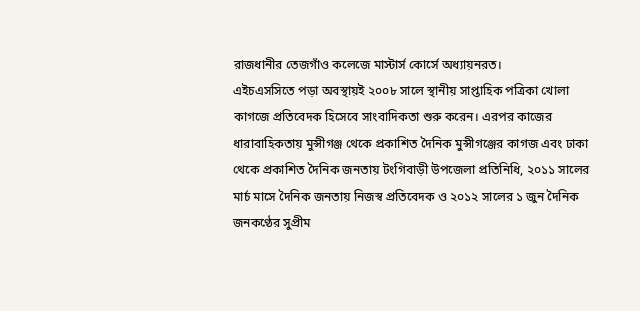রাজধানীর তেজগাঁও কলেজে মাস্টার্স কোর্সে অধ্যায়নরত।
এইচএসসিতে পড়া অবস্থায়ই ২০০৮ সালে স্থানীয় সাপ্তাহিক পত্রিকা খোলা কাগজে প্রতিবেদক হিসেবে সাংবাদিকতা শুরু করেন। এরপর কাজের ধারাবাহিকতায় মুন্সীগঞ্জ থেকে প্রকাশিত দৈনিক মুন্সীগঞ্জের কাগজ এবং ঢাকা থেকে প্রকাশিত দৈনিক জনতায় টংগিবাড়ী উপজেলা প্রতিনিধি, ২০১১ সালের মার্চ মাসে দৈনিক জনতায় নিজস্ব প্রতিবেদক ও ২০১২ সালের ১ জুন দৈনিক জনকণ্ঠের সুপ্রীম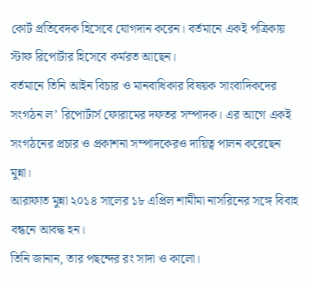কোর্ট প্রতিবেদক হিসেবে যোগদান করেন। বর্তমানে একই পত্রিকায় স্টাফ রিপোর্টার হিসেবে কর্মরত আছেন।
বর্তমানে তিনি আইন বিচার ও মানবাধিকার বিষয়ক সাংবাদিকদের সংগঠন ল’ রিপোর্টার্স ফোরামের দফতর সম্পাদক। এর আগে একই সংগঠনের প্রচার ও প্রকাশনা সম্পাদকেরও দায়িত্ব পালন করেছেন মুন্না।
আরাফাত মুন্না ২০১৪ সালের ১৮ এপ্রিল শামীমা নাসরিনের সঙ্গে বিবাহ বন্ধনে আবদ্ধ হন।
তিনি জানান, তার পছন্দের রং সাদা ও কালো।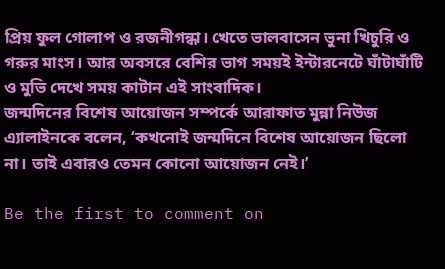প্রিয় ফুল গোলাপ ও রজনীগন্ধা। খেতে ভালবাসেন ভুনা খিচুরি ও গরুর মাংস। আর অবসরে বেশির ভাগ সময়ই ইন্টারনেটে ঘাঁটাঘাঁটি ও মুভি দেখে সময় কাটান এই সাংবাদিক।
জন্মদিনের বিশেষ আয়োজন সম্পর্কে আরাফাত মুন্না নিউজ এ্যালাইনকে বলেন, ‘কখনোই জন্মদিনে বিশেষ আয়োজন ছিলো না। তাই এবারও তেমন কোনো আয়োজন নেই।’

Be the first to comment on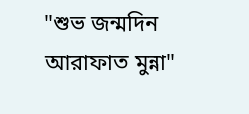"শুভ জন্মদিন আরাফাত মুন্না"